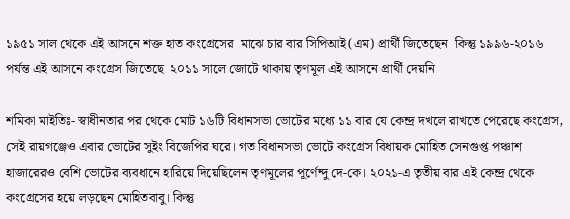১৯৫১ সাল থেকে এই আসনে শক্ত হাত কংগ্রেসের  মাঝে চার বার সিপিআই(এম) প্রার্থী জিতেছেন  কিন্তু ১৯৯৬-২০১৬ পর্যন্ত এই আসনে কংগ্রেস জিতেছে  ২০১১ সালে জোটে থাকায় তৃণমূল এই আসনে প্রার্থী দেয়নি

শমিকা মাইতিঃ- স্বাধীনতার পর থেকে মোট ১৬টি বিধানসভা ভোটের মধ্যে ১১ বার যে কেন্দ্র দখলে রাখতে পেরেছে কংগ্রেস, সেই রায়গঞ্জেও এবার ভোটের সুইং বিজেপির ঘরে। গত বিধানসভা ভোটে কংগ্রেস বিধায়ক মোহিত সেনগুপ্ত পঞ্চাশ হাজারেরও বেশি ভোটের ব্যবধানে হারিয়ে দিয়েছিলেন তৃণমূলের পূর্ণেন্দু দে-কে। ২০২১-এ তৃতীয় বার এই কেন্দ্র থেকে কংগ্রেসের হয়ে লড়ছেন মোহিতবাবু। কিন্তু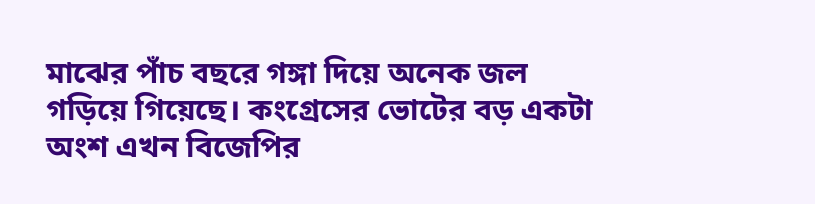মাঝের পাঁচ বছরে গঙ্গা দিয়ে অনেক জল গড়িয়ে গিয়েছে। কংগ্রেসের ভোটের বড় একটা অংশ এখন বিজেপির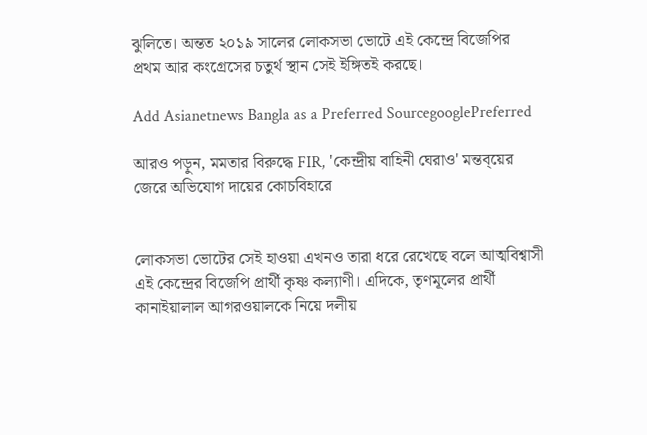ঝুলিতে। অন্তত ২০১৯ সালের লোকসভা ভোটে এই কেন্দ্রে বিজেপির প্রথম আর কংগ্রেসের চতুর্থ স্থান সেই ইঙ্গিতই করছে।

Add Asianetnews Bangla as a Preferred SourcegooglePreferred

আরও পড়ুন, মমতার বিরুদ্ধে FIR, 'কেন্দ্রীয় বাহিনী ঘেরাও' মন্তব্য়ের জেরে অভিযোগ দায়ের কোচবিহারে


লোকসভা ভোটের সেই হাওয়া এখনও তারা ধরে রেখেছে বলে আত্মবিশ্বাসী এই কেন্দ্রের বিজেপি প্রার্থী কৃষ্ণ কল্যাণী। এদিকে, তৃণমূলের প্রার্থী কানাইয়ালাল আগরওয়ালকে নিয়ে দলীয়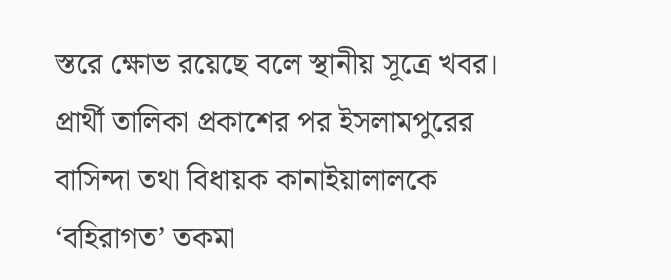স্তরে ক্ষোভ রয়েছে বলে স্থানীয় সূত্রে খবর। প্রার্থী তালিকা প্রকাশের পর ইসলামপুরের বাসিন্দা তথা বিধায়ক কানাইয়ালালকে ‘বহিরাগত’ তকমা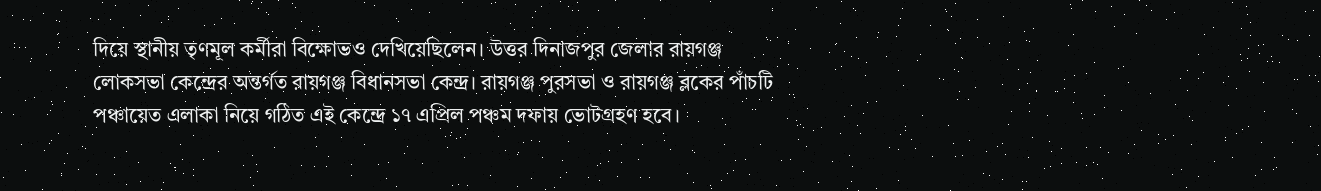দিয়ে স্থানীয় তৃণমূল কর্মীরা বিক্ষোভও দেখিয়েছিলেন। উত্তর দিনাজপুর জেলার রায়গঞ্জ লোকসভা কেন্দ্রের অন্তর্গত রায়গঞ্জ বিধানসভা কেন্দ্র। রায়গঞ্জ পুরসভা ও রায়গঞ্জ ব্লকের পাঁচটি পঞ্চায়েত এলাকা নিয়ে গঠিত এই কেন্দ্রে ১৭ এপ্রিল পঞ্চম দফায় ভোটগ্রহণ হবে।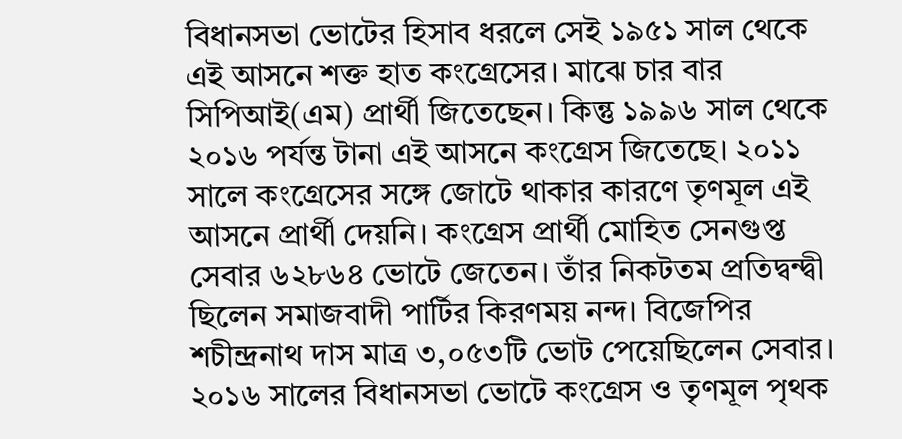বিধানসভা ভোটের হিসাব ধরলে সেই ১৯৫১ সাল থেকে এই আসনে শক্ত হাত কংগ্রেসের। মাঝে চার বার সিপিআই(এম) প্রার্থী জিতেছেন। কিন্তু ১৯৯৬ সাল থেকে ২০১৬ পর্যন্ত টানা এই আসনে কংগ্রেস জিতেছে। ২০১১ সালে কংগ্রেসের সঙ্গে জোটে থাকার কারণে তৃণমূল এই আসনে প্রার্থী দেয়নি। কংগ্রেস প্রার্থী মোহিত সেনগুপ্ত সেবার ৬২৮৬৪ ভোটে জেতেন। তাঁর নিকটতম প্রতিদ্বন্দ্বী ছিলেন সমাজবাদী পার্টির কিরণময় নন্দ। বিজেপির শচীন্দ্রনাথ দাস মাত্র ৩,০৫৩টি ভোট পেয়েছিলেন সেবার। ২০১৬ সালের বিধানসভা ভোটে কংগ্রেস ও তৃণমূল পৃথক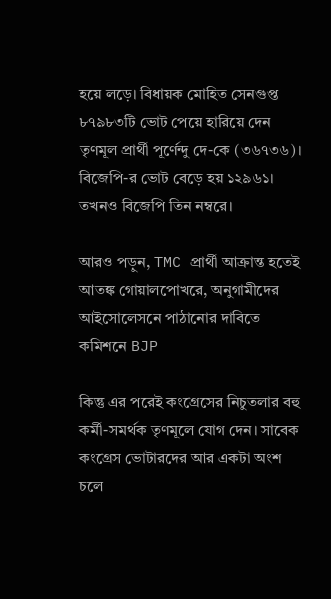হয়ে লড়ে। বিধায়ক মোহিত সেনগুপ্ত ৮৭৯৮৩টি ভোট পেয়ে হারিয়ে দেন তৃণমূল প্রার্থী পূর্ণেন্দু দে-কে (৩৬৭৩৬)। বিজেপি-র ভোট বেড়ে হয় ১২৯৬১। তখনও বিজেপি তিন নম্বরে।

আরও পড়ুন, TMC প্রার্থী আক্রান্ত হতেই আতঙ্ক গোয়ালপোখরে, অনুগামীদের আইসোলেসনে পাঠানোর দাবিতে কমিশনে BJP

কিন্তু এর পরেই কংগ্রেসের নিচুতলার বহু কর্মী-সমর্থক তৃণমূলে যোগ দেন। সাবেক কংগ্রেস ভোটারদের আর একটা অংশ চলে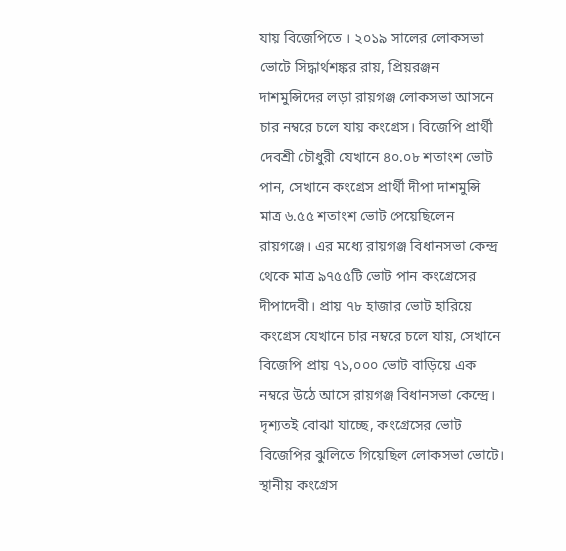যায় বিজেপিতে । ২০১৯ সালের লোকসভা ভোটে সিদ্ধার্থশঙ্কর রায়, প্রিয়রঞ্জন দাশমুন্সিদের লড়া রায়গঞ্জ লোকসভা আসনে চার নম্বরে চলে যায় কংগ্রেস। বিজেপি প্রার্থী দেবশ্রী চৌধুরী যেখানে ৪০.০৮ শতাংশ ভোট পান, সেখানে কংগ্রেস প্রার্থী দীপা দাশমুন্সি মাত্র ৬.৫৫ শতাংশ ভোট পেয়েছিলেন রায়গঞ্জে। এর মধ্যে রায়গঞ্জ বিধানসভা কেন্দ্র থেকে মাত্র ৯৭৫৫টি ভোট পান কংগ্রেসের দীপাদেবী। প্রায় ৭৮ হাজার ভোট হারিয়ে কংগ্রেস যেখানে চার নম্বরে চলে যায়, সেখানে বিজেপি প্রায় ৭১,০০০ ভোট বাড়িয়ে এক নম্বরে উঠে আসে রায়গঞ্জ বিধানসভা কেন্দ্রে। দৃশ্যতই বোঝা যাচ্ছে, কংগ্রেসের ভোট বিজেপির ঝুলিতে গিয়েছিল লোকসভা ভোটে। স্থানীয় কংগ্রেস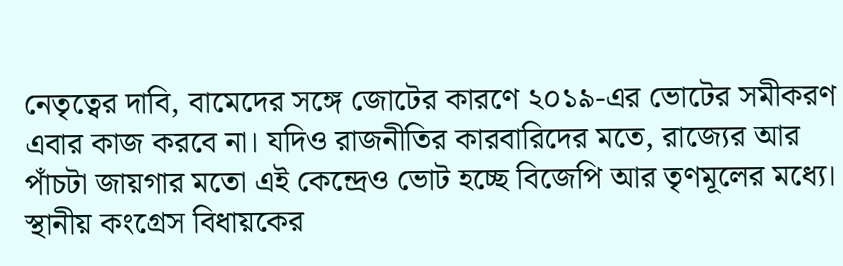নেতৃত্বের দাবি, বামেদের সঙ্গে জোটের কারণে ২০১৯-এর ভোটের সমীকরণ এবার কাজ করবে না। যদিও রাজনীতির কারবারিদের মতে, রাজ্যের আর পাঁচটা জায়গার মতো এই কেন্দ্রেও ভোট হচ্ছে বিজেপি আর তৃণমূলের মধ্যে। স্থানীয় কংগ্রেস বিধায়কের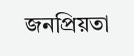জনপ্রিয়তা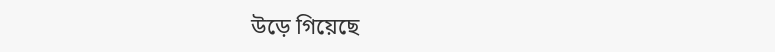উড়ে গিয়েছে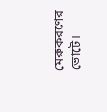মেরুকরণের ভোটে।